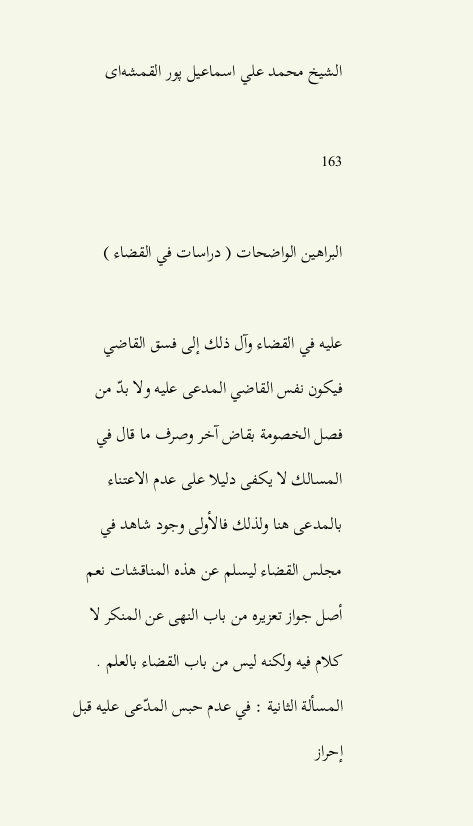الشيخ محمد علي اسماعيل پور القمشه‌اى

163

البراهين الواضحات ( دراسات في القضاء )

عليه في القضاء وآل ذلك إلى فسق القاضي فيكون نفس القاضي المدعى عليه ولا بدّ من فصل الخصومة بقاض آخر وصرف ما قال في المسالك لا يكفى دليلا على عدم الاعتناء بالمدعى هنا ولذلك فالأولى وجود شاهد في مجلس القضاء ليسلم عن هذه المناقشات نعم أصل جواز تعزيره من باب النهى عن المنكر لا كلام فيه ولكنه ليس من باب القضاء بالعلم . المسألة الثانية : في عدم حبس المدّعى عليه قبل إحراز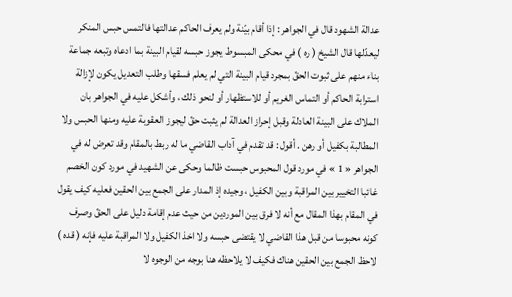عدالة الشهود قال في الجواهر : إذا أقام بيّنة ولم يعرف الحاكم عدالتها فالتمس حبس المنكر ليعدّلها قال الشيخ ( ره ) في محكى المبسوط يجوز حبسه لقيام البينة بما ادعاه وتبعه جماعة بناء منهم على ثبوت الحقّ بمجرد قيام البينة التي لم يعلم فسقها وطلب التعديل يكون لإزالة استرابة الحاكم أو التماس الغريم أو للاستظهار أو لنحو ذلك ، وأشكل عليه في الجواهر بان الملاك على البينة العادلة وقبل إحراز العدالة لم يثبت حقّ ليجوز العقوبة عليه ومنها الحبس ولا المطالبة بكفيل أو رهن . أقول : قد تقدم في آداب القاضي ما له ربط بالمقام وقد تعرض له في الجواهر « 1 » في مورد قول المحبوس حبست ظالما وحكى عن الشهيد في مورد كون الخصم غائبا التخيير بين المراقبة وبين الكفيل ، وجيده إذ المدار على الجمع بين الحقين فعليه كيف يقول في المقام بهذا المقال مع أنه لا فرق بين الموردين من حيث عدم إقامة دليل على الحقّ وصرف كونه محبوسا من قبل هذا القاضي لا يقتضى حبسه ولا اخذ الكفيل ولا المراقبة عليه فإنه ( قده ) لاحظ الجمع بين الحقين هناك فكيف لا يلاحظه هنا بوجه من الوجوه لا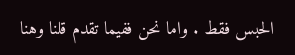الحبس فقط . واما نحن ففيما تقدم قلنا وهنا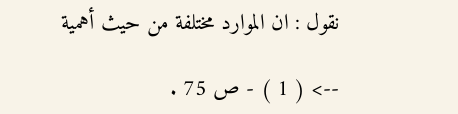نقول : ان الموارد مختلفة من حيث أهمية

--> ( 1 ) - ص 75 .